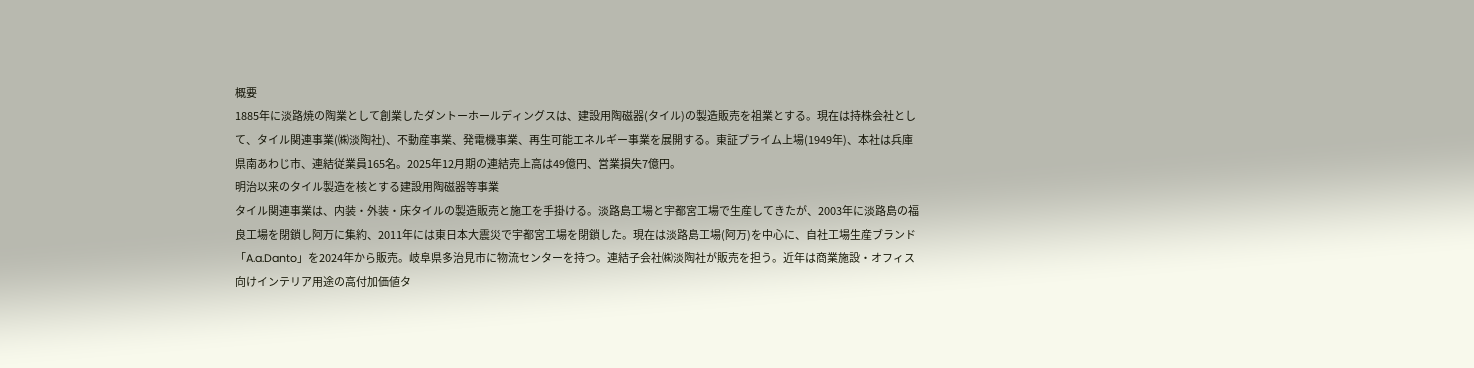概要
1885年に淡路焼の陶業として創業したダントーホールディングスは、建設用陶磁器(タイル)の製造販売を祖業とする。現在は持株会社として、タイル関連事業(㈱淡陶社)、不動産事業、発電機事業、再生可能エネルギー事業を展開する。東証プライム上場(1949年)、本社は兵庫県南あわじ市、連結従業員165名。2025年12月期の連結売上高は49億円、営業損失7億円。
明治以来のタイル製造を核とする建設用陶磁器等事業
タイル関連事業は、内装・外装・床タイルの製造販売と施工を手掛ける。淡路島工場と宇都宮工場で生産してきたが、2003年に淡路島の福良工場を閉鎖し阿万に集約、2011年には東日本大震災で宇都宮工場を閉鎖した。現在は淡路島工場(阿万)を中心に、自社工場生産ブランド「A.a.Danto」を2024年から販売。岐阜県多治見市に物流センターを持つ。連結子会社㈱淡陶社が販売を担う。近年は商業施設・オフィス向けインテリア用途の高付加価値タ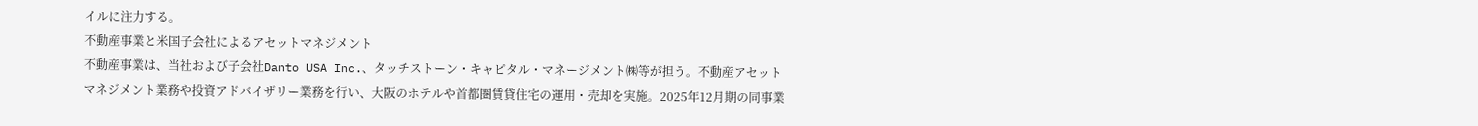イルに注力する。
不動産事業と米国子会社によるアセットマネジメント
不動産事業は、当社および子会社Danto USA Inc.、タッチストーン・キャピタル・マネージメント㈱等が担う。不動産アセットマネジメント業務や投資アドバイザリー業務を行い、大阪のホテルや首都圏賃貸住宅の運用・売却を実施。2025年12月期の同事業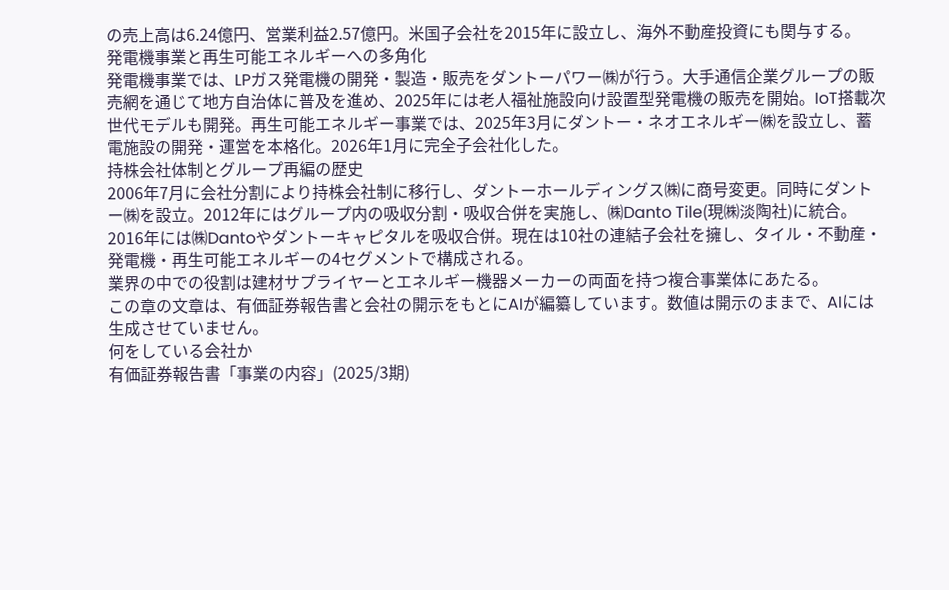の売上高は6.24億円、営業利益2.57億円。米国子会社を2015年に設立し、海外不動産投資にも関与する。
発電機事業と再生可能エネルギーへの多角化
発電機事業では、LPガス発電機の開発・製造・販売をダントーパワー㈱が行う。大手通信企業グループの販売網を通じて地方自治体に普及を進め、2025年には老人福祉施設向け設置型発電機の販売を開始。IoT搭載次世代モデルも開発。再生可能エネルギー事業では、2025年3月にダントー・ネオエネルギー㈱を設立し、蓄電施設の開発・運営を本格化。2026年1月に完全子会社化した。
持株会社体制とグループ再編の歴史
2006年7月に会社分割により持株会社制に移行し、ダントーホールディングス㈱に商号変更。同時にダントー㈱を設立。2012年にはグループ内の吸収分割・吸収合併を実施し、㈱Danto Tile(現㈱淡陶社)に統合。2016年には㈱Dantoやダントーキャピタルを吸収合併。現在は10社の連結子会社を擁し、タイル・不動産・発電機・再生可能エネルギーの4セグメントで構成される。
業界の中での役割は建材サプライヤーとエネルギー機器メーカーの両面を持つ複合事業体にあたる。
この章の文章は、有価証券報告書と会社の開示をもとにAIが編纂しています。数値は開示のままで、AIには生成させていません。
何をしている会社か
有価証券報告書「事業の内容」(2025/3期)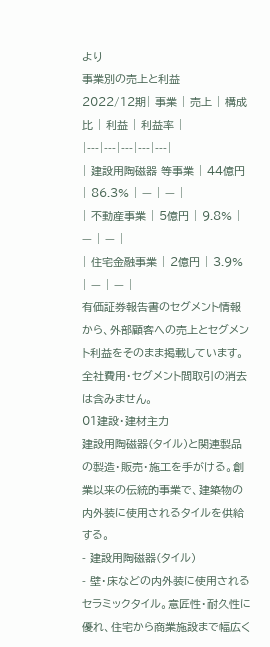より
事業別の売上と利益
2022/12期| 事業 | 売上 | 構成比 | 利益 | 利益率 |
|---|---|---|---|---|
| 建設用陶磁器 等事業 | 44億円 | 86.3% | — | — |
| 不動産事業 | 5億円 | 9.8% | — | — |
| 住宅金融事業 | 2億円 | 3.9% | — | — |
有価証券報告書のセグメント情報から、外部顧客への売上とセグメント利益をそのまま掲載しています。全社費用・セグメント間取引の消去は含みません。
01建設・建材主力
建設用陶磁器(タイル)と関連製品の製造・販売・施工を手がける。創業以来の伝統的事業で、建築物の内外装に使用されるタイルを供給する。
- 建設用陶磁器(タイル)
- 壁・床などの内外装に使用されるセラミックタイル。意匠性・耐久性に優れ、住宅から商業施設まで幅広く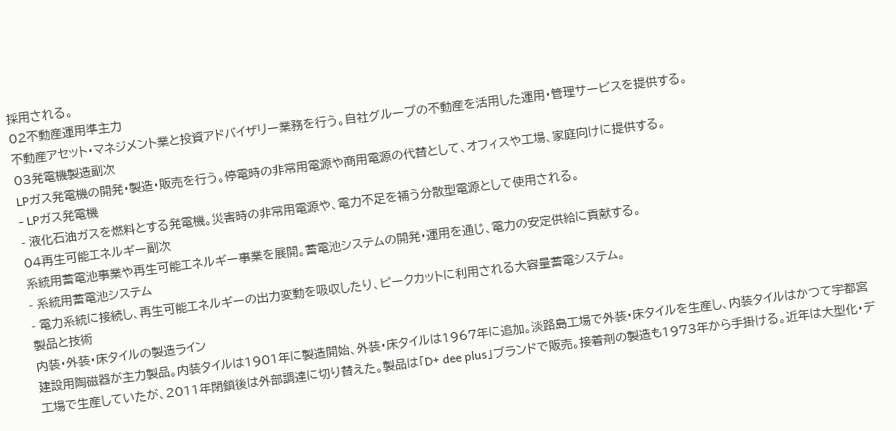採用される。
02不動産運用準主力
不動産アセット・マネジメント業と投資アドバイザリー業務を行う。自社グループの不動産を活用した運用・管理サービスを提供する。
03発電機製造副次
LPガス発電機の開発・製造・販売を行う。停電時の非常用電源や商用電源の代替として、オフィスや工場、家庭向けに提供する。
- LPガス発電機
- 液化石油ガスを燃料とする発電機。災害時の非常用電源や、電力不足を補う分散型電源として使用される。
04再生可能エネルギー副次
系統用蓄電池事業や再生可能エネルギー事業を展開。蓄電池システムの開発・運用を通じ、電力の安定供給に貢献する。
- 系統用蓄電池システム
- 電力系統に接続し、再生可能エネルギーの出力変動を吸収したり、ピークカットに利用される大容量蓄電システム。
製品と技術
内装・外装・床タイルの製造ライン
建設用陶磁器が主力製品。内装タイルは1901年に製造開始、外装・床タイルは1967年に追加。淡路島工場で外装・床タイルを生産し、内装タイルはかつて宇都宮工場で生産していたが、2011年閉鎖後は外部調達に切り替えた。製品は「D+ dee plus」ブランドで販売。接着剤の製造も1973年から手掛ける。近年は大型化・デ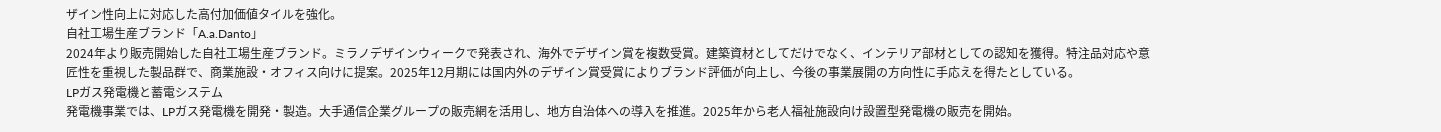ザイン性向上に対応した高付加価値タイルを強化。
自社工場生産ブランド「A.a.Danto」
2024年より販売開始した自社工場生産ブランド。ミラノデザインウィークで発表され、海外でデザイン賞を複数受賞。建築資材としてだけでなく、インテリア部材としての認知を獲得。特注品対応や意匠性を重視した製品群で、商業施設・オフィス向けに提案。2025年12月期には国内外のデザイン賞受賞によりブランド評価が向上し、今後の事業展開の方向性に手応えを得たとしている。
LPガス発電機と蓄電システム
発電機事業では、LPガス発電機を開発・製造。大手通信企業グループの販売網を活用し、地方自治体への導入を推進。2025年から老人福祉施設向け設置型発電機の販売を開始。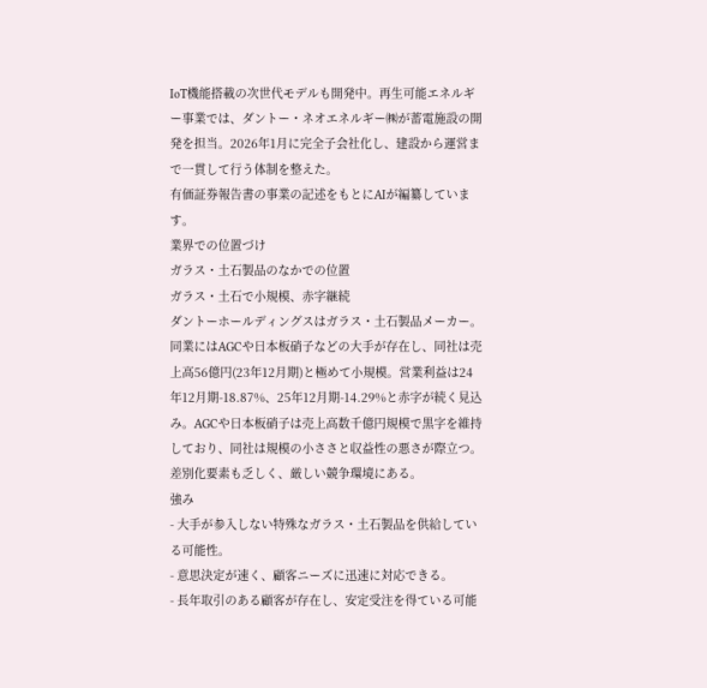IoT機能搭載の次世代モデルも開発中。再生可能エネルギー事業では、ダントー・ネオエネルギー㈱が蓄電施設の開発を担当。2026年1月に完全子会社化し、建設から運営まで一貫して行う体制を整えた。
有価証券報告書の事業の記述をもとにAIが編纂しています。
業界での位置づけ
ガラス・土石製品のなかでの位置
ガラス・土石で小規模、赤字継続
ダントーホールディングスはガラス・土石製品メーカー。同業にはAGCや日本板硝子などの大手が存在し、同社は売上高56億円(23年12月期)と極めて小規模。営業利益は24年12月期-18.87%、25年12月期-14.29%と赤字が続く見込み。AGCや日本板硝子は売上高数千億円規模で黒字を維持しており、同社は規模の小ささと収益性の悪さが際立つ。差別化要素も乏しく、厳しい競争環境にある。
強み
- 大手が参入しない特殊なガラス・土石製品を供給している可能性。
- 意思決定が速く、顧客ニーズに迅速に対応できる。
- 長年取引のある顧客が存在し、安定受注を得ている可能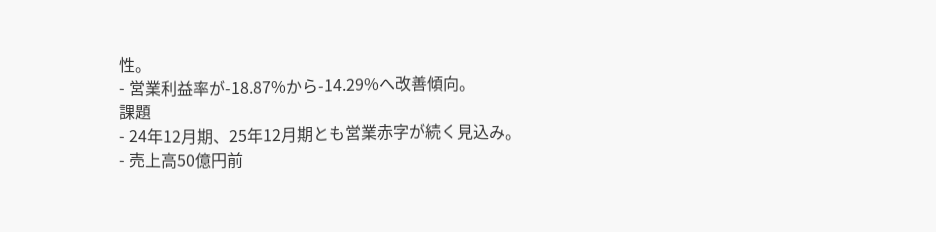性。
- 営業利益率が-18.87%から-14.29%へ改善傾向。
課題
- 24年12月期、25年12月期とも営業赤字が続く見込み。
- 売上高50億円前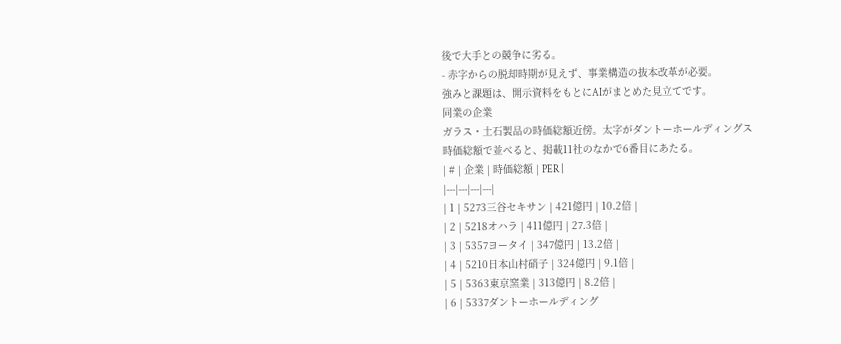後で大手との競争に劣る。
- 赤字からの脱却時期が見えず、事業構造の抜本改革が必要。
強みと課題は、開示資料をもとにAIがまとめた見立てです。
同業の企業
ガラス・土石製品の時価総額近傍。太字がダントーホールディングス
時価総額で並べると、掲載11社のなかで6番目にあたる。
| # | 企業 | 時価総額 | PER |
|---|---|---|---|
| 1 | 5273三谷セキサン | 421億円 | 10.2倍 |
| 2 | 5218オハラ | 411億円 | 27.3倍 |
| 3 | 5357ヨータイ | 347億円 | 13.2倍 |
| 4 | 5210日本山村硝子 | 324億円 | 9.1倍 |
| 5 | 5363東京窯業 | 313億円 | 8.2倍 |
| 6 | 5337ダントーホールディング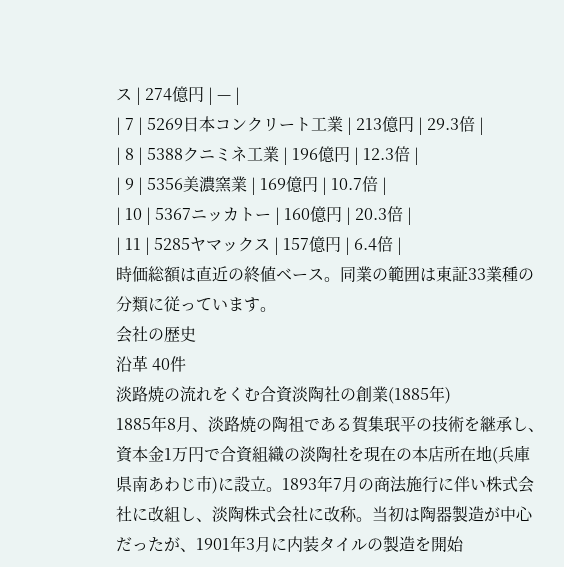ス | 274億円 | — |
| 7 | 5269日本コンクリート工業 | 213億円 | 29.3倍 |
| 8 | 5388クニミネ工業 | 196億円 | 12.3倍 |
| 9 | 5356美濃窯業 | 169億円 | 10.7倍 |
| 10 | 5367ニッカトー | 160億円 | 20.3倍 |
| 11 | 5285ヤマックス | 157億円 | 6.4倍 |
時価総額は直近の終値ベース。同業の範囲は東証33業種の分類に従っています。
会社の歴史
沿革 40件
淡路焼の流れをくむ合資淡陶社の創業(1885年)
1885年8月、淡路焼の陶祖である賀集珉平の技術を継承し、資本金1万円で合資組織の淡陶社を現在の本店所在地(兵庫県南あわじ市)に設立。1893年7月の商法施行に伴い株式会社に改組し、淡陶株式会社に改称。当初は陶器製造が中心だったが、1901年3月に内装タイルの製造を開始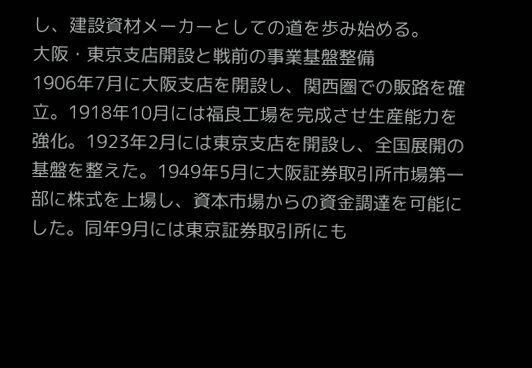し、建設資材メーカーとしての道を歩み始める。
大阪・東京支店開設と戦前の事業基盤整備
1906年7月に大阪支店を開設し、関西圏での販路を確立。1918年10月には福良工場を完成させ生産能力を強化。1923年2月には東京支店を開設し、全国展開の基盤を整えた。1949年5月に大阪証券取引所市場第一部に株式を上場し、資本市場からの資金調達を可能にした。同年9月には東京証券取引所にも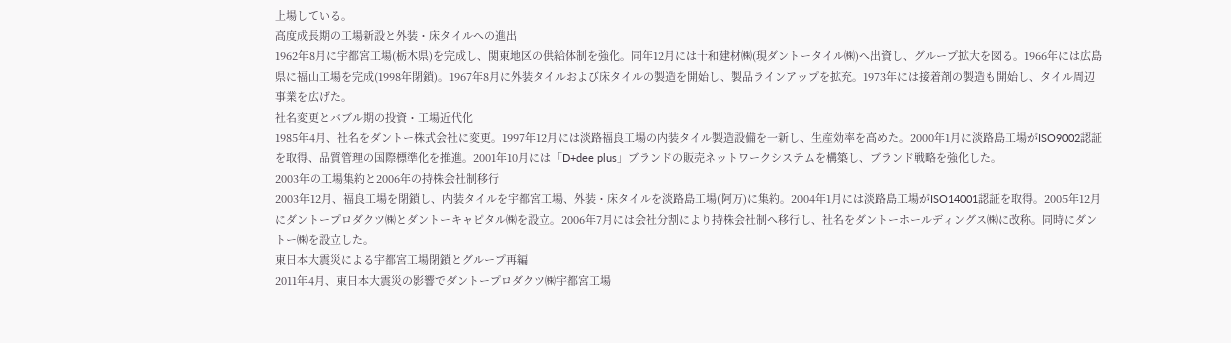上場している。
高度成長期の工場新設と外装・床タイルへの進出
1962年8月に宇都宮工場(栃木県)を完成し、関東地区の供給体制を強化。同年12月には十和建材㈱(現ダントータイル㈱)へ出資し、グループ拡大を図る。1966年には広島県に福山工場を完成(1998年閉鎖)。1967年8月に外装タイルおよび床タイルの製造を開始し、製品ラインアップを拡充。1973年には接着剤の製造も開始し、タイル周辺事業を広げた。
社名変更とバブル期の投資・工場近代化
1985年4月、社名をダントー株式会社に変更。1997年12月には淡路福良工場の内装タイル製造設備を一新し、生産効率を高めた。2000年1月に淡路島工場がISO9002認証を取得、品質管理の国際標準化を推進。2001年10月には「D+dee plus」ブランドの販売ネットワークシステムを構築し、ブランド戦略を強化した。
2003年の工場集約と2006年の持株会社制移行
2003年12月、福良工場を閉鎖し、内装タイルを宇都宮工場、外装・床タイルを淡路島工場(阿万)に集約。2004年1月には淡路島工場がISO14001認証を取得。2005年12月にダントープロダクツ㈱とダントーキャピタル㈱を設立。2006年7月には会社分割により持株会社制へ移行し、社名をダントーホールディングス㈱に改称。同時にダントー㈱を設立した。
東日本大震災による宇都宮工場閉鎖とグループ再編
2011年4月、東日本大震災の影響でダントープロダクツ㈱宇都宮工場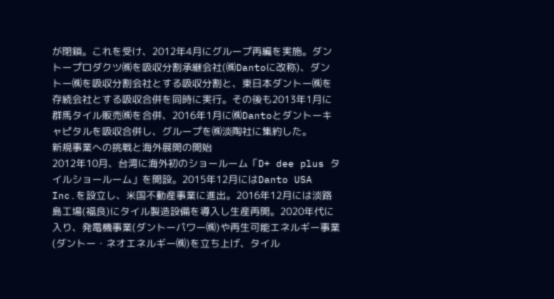が閉鎖。これを受け、2012年4月にグループ再編を実施。ダントープロダクツ㈱を吸収分割承継会社(㈱Dantoに改称)、ダントー㈱を吸収分割会社とする吸収分割と、東日本ダントー㈱を存続会社とする吸収合併を同時に実行。その後も2013年1月に群馬タイル販売㈱を合併、2016年1月に㈱Dantoとダントーキャピタルを吸収合併し、グループを㈱淡陶社に集約した。
新規事業への挑戦と海外展開の開始
2012年10月、台湾に海外初のショールーム「D+ dee plus タイルショールーム」を開設。2015年12月にはDanto USA Inc.を設立し、米国不動産事業に進出。2016年12月には淡路島工場(福良)にタイル製造設備を導入し生産再開。2020年代に入り、発電機事業(ダントーパワー㈱)や再生可能エネルギー事業(ダントー・ネオエネルギー㈱)を立ち上げ、タイル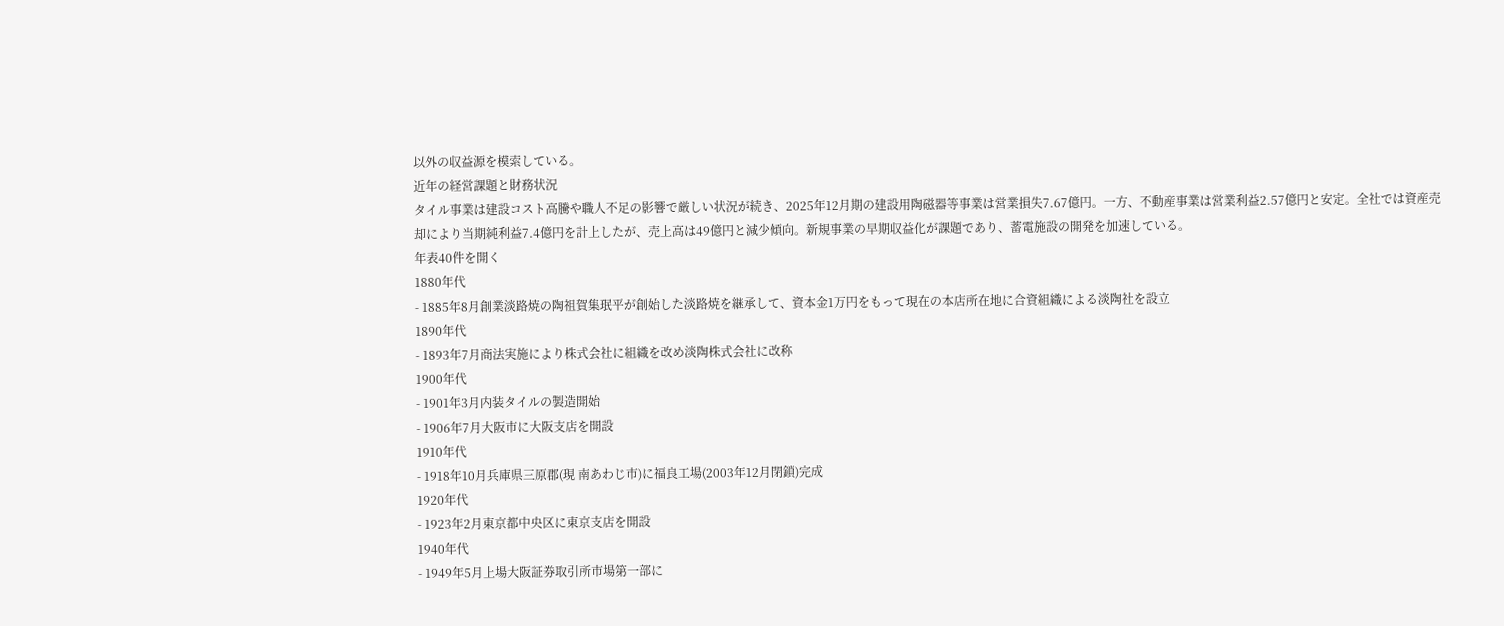以外の収益源を模索している。
近年の経営課題と財務状況
タイル事業は建設コスト高騰や職人不足の影響で厳しい状況が続き、2025年12月期の建設用陶磁器等事業は営業損失7.67億円。一方、不動産事業は営業利益2.57億円と安定。全社では資産売却により当期純利益7.4億円を計上したが、売上高は49億円と減少傾向。新規事業の早期収益化が課題であり、蓄電施設の開発を加速している。
年表40件を開く
1880年代
- 1885年8月創業淡路焼の陶祖賀集珉平が創始した淡路焼を継承して、資本金1万円をもって現在の本店所在地に合資組織による淡陶社を設立
1890年代
- 1893年7月商法実施により株式会社に組織を改め淡陶株式会社に改称
1900年代
- 1901年3月内装タイルの製造開始
- 1906年7月大阪市に大阪支店を開設
1910年代
- 1918年10月兵庫県三原郡(現 南あわじ市)に福良工場(2003年12月閉鎖)完成
1920年代
- 1923年2月東京都中央区に東京支店を開設
1940年代
- 1949年5月上場大阪証券取引所市場第一部に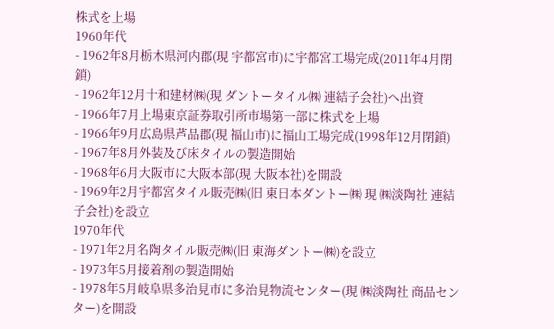株式を上場
1960年代
- 1962年8月栃木県河内郡(現 宇都宮市)に宇都宮工場完成(2011年4月閉鎖)
- 1962年12月十和建材㈱(現 ダントータイル㈱ 連結子会社)へ出資
- 1966年7月上場東京証券取引所市場第一部に株式を上場
- 1966年9月広島県芦品郡(現 福山市)に福山工場完成(1998年12月閉鎖)
- 1967年8月外装及び床タイルの製造開始
- 1968年6月大阪市に大阪本部(現 大阪本社)を開設
- 1969年2月宇都宮タイル販売㈱(旧 東日本ダントー㈱ 現 ㈱淡陶社 連結子会社)を設立
1970年代
- 1971年2月名陶タイル販売㈱(旧 東海ダントー㈱)を設立
- 1973年5月接着剤の製造開始
- 1978年5月岐阜県多治見市に多治見物流センター(現 ㈱淡陶社 商品センター)を開設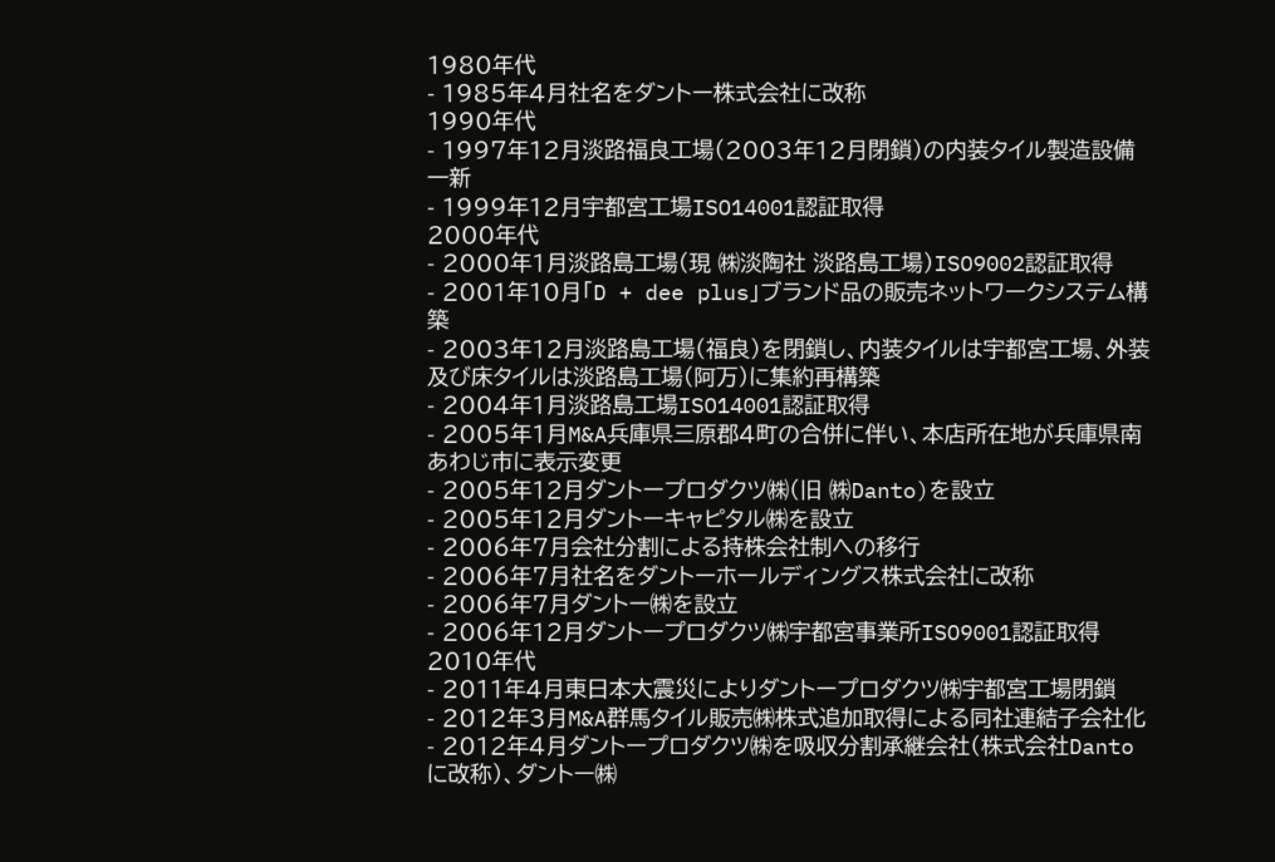1980年代
- 1985年4月社名をダントー株式会社に改称
1990年代
- 1997年12月淡路福良工場(2003年12月閉鎖)の内装タイル製造設備一新
- 1999年12月宇都宮工場ISO14001認証取得
2000年代
- 2000年1月淡路島工場(現 ㈱淡陶社 淡路島工場)ISO9002認証取得
- 2001年10月「D + dee plus」ブランド品の販売ネットワークシステム構築
- 2003年12月淡路島工場(福良)を閉鎖し、内装タイルは宇都宮工場、外装及び床タイルは淡路島工場(阿万)に集約再構築
- 2004年1月淡路島工場ISO14001認証取得
- 2005年1月M&A兵庫県三原郡4町の合併に伴い、本店所在地が兵庫県南あわじ市に表示変更
- 2005年12月ダントープロダクツ㈱(旧 ㈱Danto)を設立
- 2005年12月ダントーキャピタル㈱を設立
- 2006年7月会社分割による持株会社制への移行
- 2006年7月社名をダントーホールディングス株式会社に改称
- 2006年7月ダントー㈱を設立
- 2006年12月ダントープロダクツ㈱宇都宮事業所ISO9001認証取得
2010年代
- 2011年4月東日本大震災によりダントープロダクツ㈱宇都宮工場閉鎖
- 2012年3月M&A群馬タイル販売㈱株式追加取得による同社連結子会社化
- 2012年4月ダントープロダクツ㈱を吸収分割承継会社(株式会社Dantoに改称)、ダントー㈱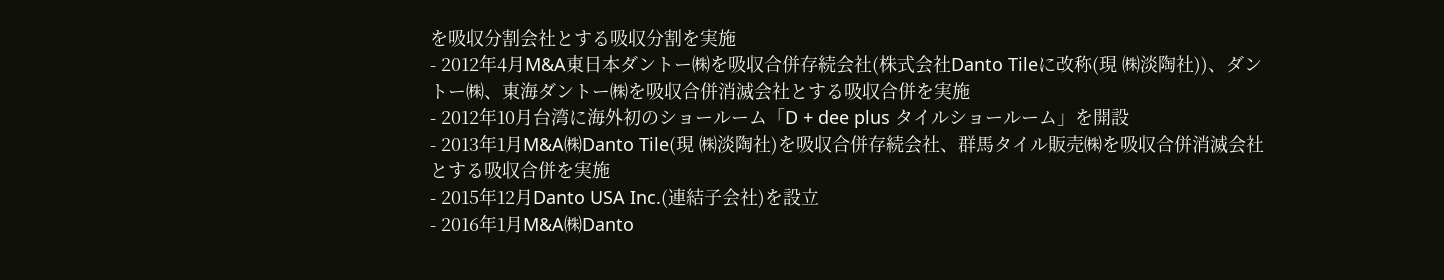を吸収分割会社とする吸収分割を実施
- 2012年4月M&A東日本ダントー㈱を吸収合併存続会社(株式会社Danto Tileに改称(現 ㈱淡陶社))、ダントー㈱、東海ダントー㈱を吸収合併消滅会社とする吸収合併を実施
- 2012年10月台湾に海外初のショールーム「D + dee plus タイルショールーム」を開設
- 2013年1月M&A㈱Danto Tile(現 ㈱淡陶社)を吸収合併存続会社、群馬タイル販売㈱を吸収合併消滅会社とする吸収合併を実施
- 2015年12月Danto USA Inc.(連結子会社)を設立
- 2016年1月M&A㈱Danto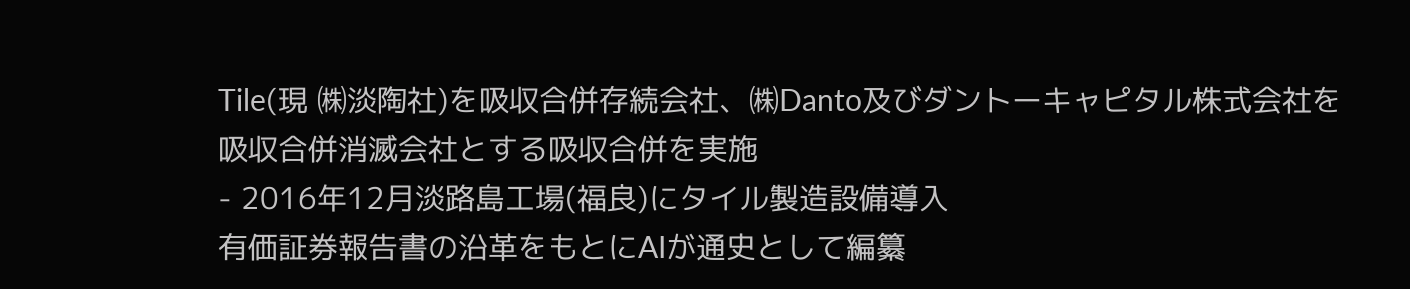Tile(現 ㈱淡陶社)を吸収合併存続会社、㈱Danto及びダントーキャピタル株式会社を吸収合併消滅会社とする吸収合併を実施
- 2016年12月淡路島工場(福良)にタイル製造設備導入
有価証券報告書の沿革をもとにAIが通史として編纂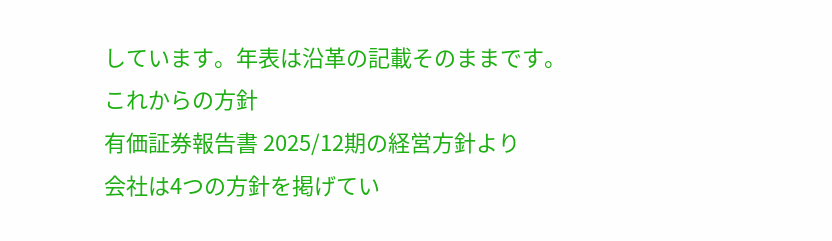しています。年表は沿革の記載そのままです。
これからの方針
有価証券報告書 2025/12期の経営方針より
会社は4つの方針を掲げてい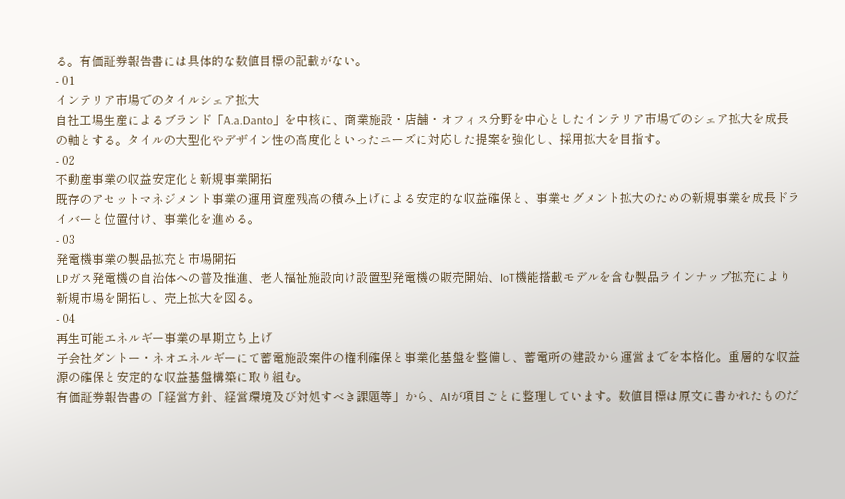る。有価証券報告書には具体的な数値目標の記載がない。
- 01
インテリア市場でのタイルシェア拡大
自社工場生産によるブランド「A.a.Danto」を中核に、商業施設・店舗・オフィス分野を中心としたインテリア市場でのシェア拡大を成長の軸とする。タイルの大型化やデザイン性の高度化といったニーズに対応した提案を強化し、採用拡大を目指す。
- 02
不動産事業の収益安定化と新規事業開拓
既存のアセットマネジメント事業の運用資産残高の積み上げによる安定的な収益確保と、事業セグメント拡大のための新規事業を成長ドライバーと位置付け、事業化を進める。
- 03
発電機事業の製品拡充と市場開拓
LPガス発電機の自治体への普及推進、老人福祉施設向け設置型発電機の販売開始、IoT機能搭載モデルを含む製品ラインナップ拡充により新規市場を開拓し、売上拡大を図る。
- 04
再生可能エネルギー事業の早期立ち上げ
子会社ダントー・ネオエネルギーにて蓄電施設案件の権利確保と事業化基盤を整備し、蓄電所の建設から運営までを本格化。重層的な収益源の確保と安定的な収益基盤構築に取り組む。
有価証券報告書の「経営方針、経営環境及び対処すべき課題等」から、AIが項目ごとに整理しています。数値目標は原文に書かれたものだ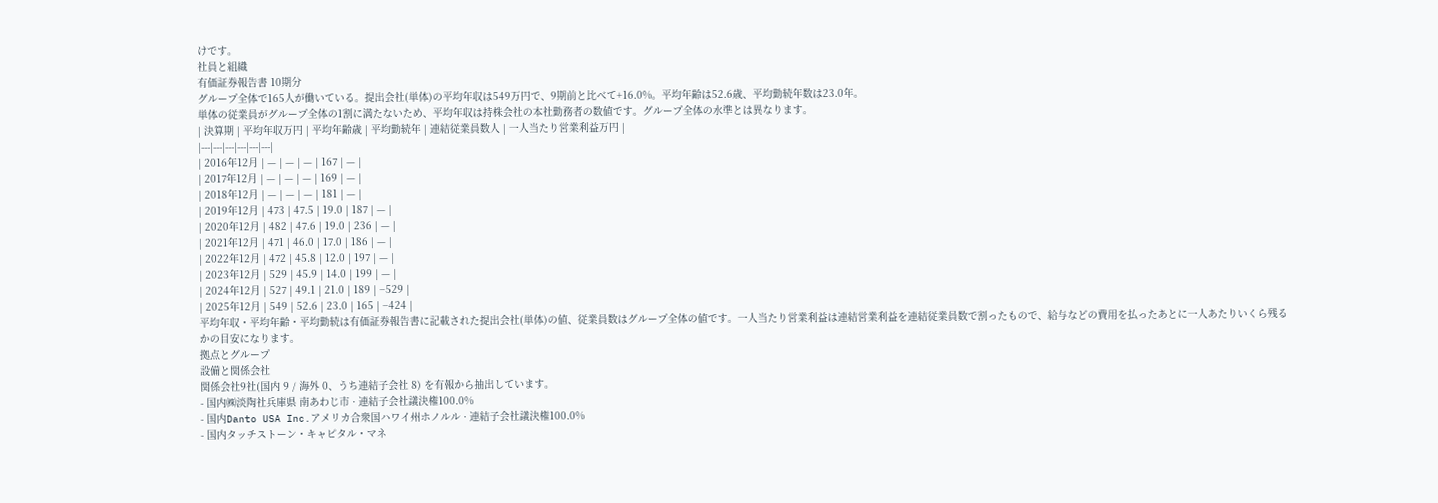けです。
社員と組織
有価証券報告書 10期分
グループ全体で165人が働いている。提出会社(単体)の平均年収は549万円で、9期前と比べて+16.0%。平均年齢は52.6歳、平均勤続年数は23.0年。
単体の従業員がグループ全体の1割に満たないため、平均年収は持株会社の本社勤務者の数値です。グループ全体の水準とは異なります。
| 決算期 | 平均年収万円 | 平均年齢歳 | 平均勤続年 | 連結従業員数人 | 一人当たり営業利益万円 |
|---|---|---|---|---|---|
| 2016年12月 | — | — | — | 167 | — |
| 2017年12月 | — | — | — | 169 | — |
| 2018年12月 | — | — | — | 181 | — |
| 2019年12月 | 473 | 47.5 | 19.0 | 187 | — |
| 2020年12月 | 482 | 47.6 | 19.0 | 236 | — |
| 2021年12月 | 471 | 46.0 | 17.0 | 186 | — |
| 2022年12月 | 472 | 45.8 | 12.0 | 197 | — |
| 2023年12月 | 529 | 45.9 | 14.0 | 199 | — |
| 2024年12月 | 527 | 49.1 | 21.0 | 189 | −529 |
| 2025年12月 | 549 | 52.6 | 23.0 | 165 | −424 |
平均年収・平均年齢・平均勤続は有価証券報告書に記載された提出会社(単体)の値、従業員数はグループ全体の値です。一人当たり営業利益は連結営業利益を連結従業員数で割ったもので、給与などの費用を払ったあとに一人あたりいくら残るかの目安になります。
拠点とグループ
設備と関係会社
関係会社9社(国内 9 / 海外 0、うち連結子会社 8) を有報から抽出しています。
- 国内㈱淡陶社兵庫県 南あわじ市 · 連結子会社議決権100.0%
- 国内Danto USA Inc.アメリカ合衆国ハワイ州ホノルル · 連結子会社議決権100.0%
- 国内タッチストーン・キャピタル・マネ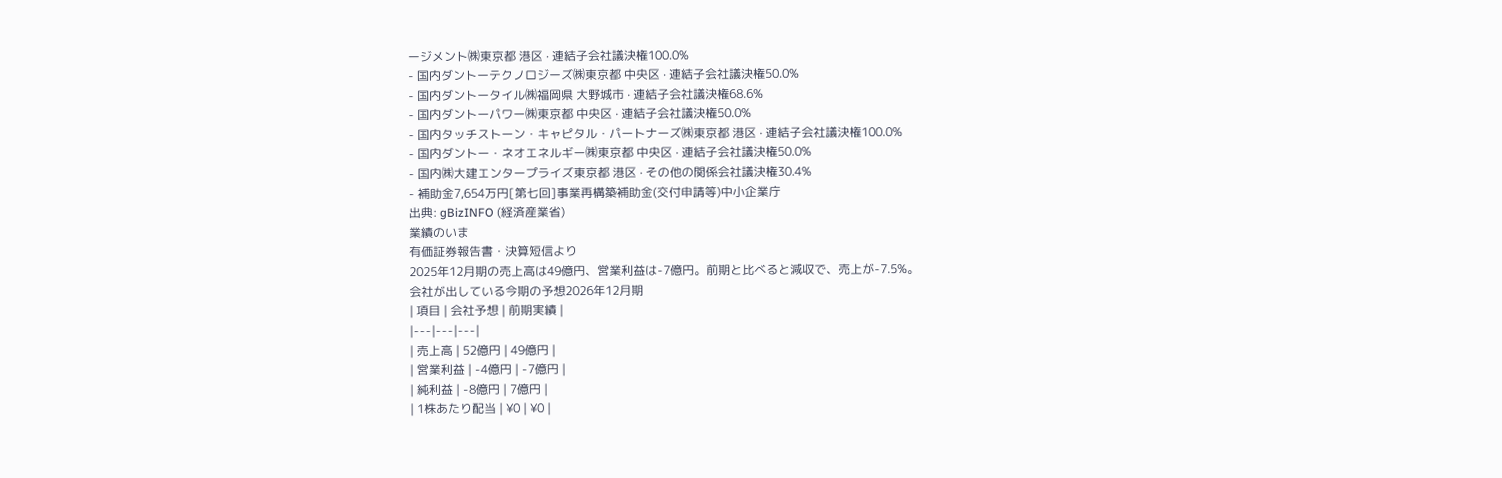ージメント㈱東京都 港区 · 連結子会社議決権100.0%
- 国内ダントーテクノロジーズ㈱東京都 中央区 · 連結子会社議決権50.0%
- 国内ダントータイル㈱福岡県 大野城市 · 連結子会社議決権68.6%
- 国内ダントーパワー㈱東京都 中央区 · 連結子会社議決権50.0%
- 国内タッチストーン・キャピタル・パートナーズ㈱東京都 港区 · 連結子会社議決権100.0%
- 国内ダントー・ネオエネルギー㈱東京都 中央区 · 連結子会社議決権50.0%
- 国内㈱大建エンタープライズ東京都 港区 · その他の関係会社議決権30.4%
- 補助金7,654万円[第七回]事業再構築補助金(交付申請等)中小企業庁
出典: gBizINFO (経済産業省)
業績のいま
有価証券報告書・決算短信より
2025年12月期の売上高は49億円、営業利益は-7億円。前期と比べると減収で、売上が-7.5%。
会社が出している今期の予想2026年12月期
| 項目 | 会社予想 | 前期実績 |
|---|---|---|
| 売上高 | 52億円 | 49億円 |
| 営業利益 | -4億円 | -7億円 |
| 純利益 | -8億円 | 7億円 |
| 1株あたり配当 | ¥0 | ¥0 |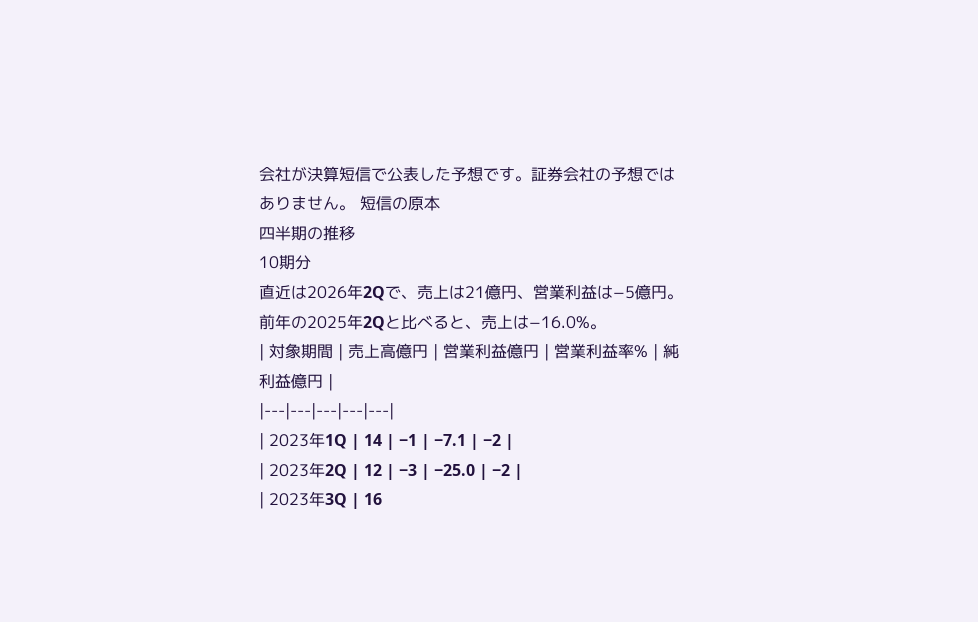会社が決算短信で公表した予想です。証券会社の予想ではありません。 短信の原本
四半期の推移
10期分
直近は2026年2Qで、売上は21億円、営業利益は−5億円。前年の2025年2Qと比べると、売上は−16.0%。
| 対象期間 | 売上高億円 | 営業利益億円 | 営業利益率% | 純利益億円 |
|---|---|---|---|---|
| 2023年1Q | 14 | −1 | −7.1 | −2 |
| 2023年2Q | 12 | −3 | −25.0 | −2 |
| 2023年3Q | 16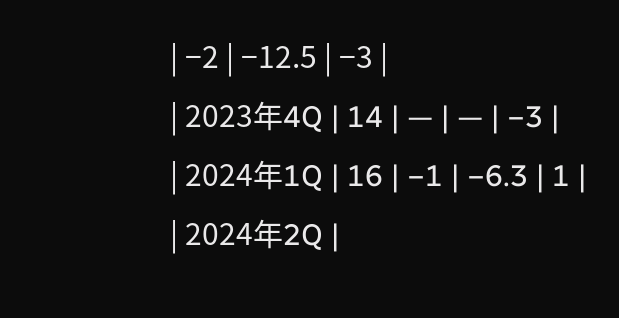| −2 | −12.5 | −3 |
| 2023年4Q | 14 | — | — | −3 |
| 2024年1Q | 16 | −1 | −6.3 | 1 |
| 2024年2Q |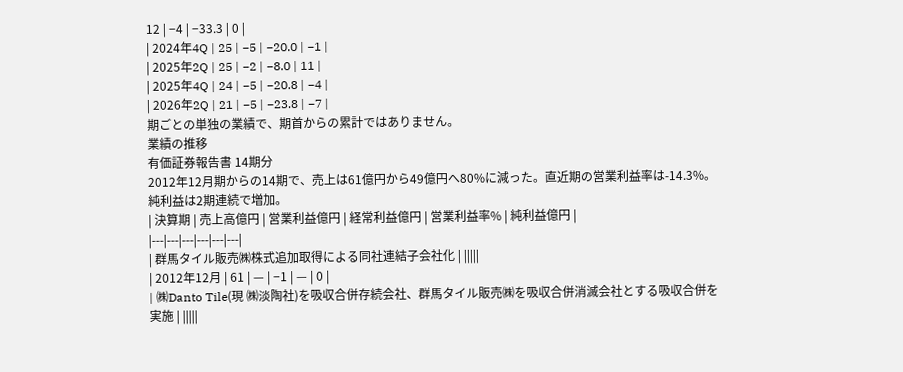12 | −4 | −33.3 | 0 |
| 2024年4Q | 25 | −5 | −20.0 | −1 |
| 2025年2Q | 25 | −2 | −8.0 | 11 |
| 2025年4Q | 24 | −5 | −20.8 | −4 |
| 2026年2Q | 21 | −5 | −23.8 | −7 |
期ごとの単独の業績で、期首からの累計ではありません。
業績の推移
有価証券報告書 14期分
2012年12月期からの14期で、売上は61億円から49億円へ80%に減った。直近期の営業利益率は-14.3%。純利益は2期連続で増加。
| 決算期 | 売上高億円 | 営業利益億円 | 経常利益億円 | 営業利益率% | 純利益億円 |
|---|---|---|---|---|---|
| 群馬タイル販売㈱株式追加取得による同社連結子会社化 | |||||
| 2012年12月 | 61 | — | −1 | — | 0 |
| ㈱Danto Tile(現 ㈱淡陶社)を吸収合併存続会社、群馬タイル販売㈱を吸収合併消滅会社とする吸収合併を実施 | |||||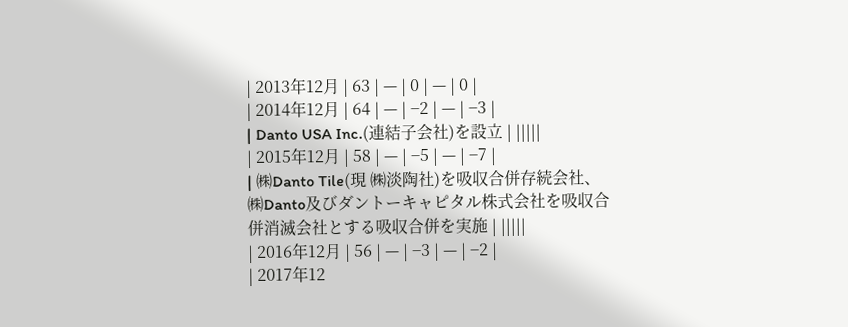| 2013年12月 | 63 | — | 0 | — | 0 |
| 2014年12月 | 64 | — | −2 | — | −3 |
| Danto USA Inc.(連結子会社)を設立 | |||||
| 2015年12月 | 58 | — | −5 | — | −7 |
| ㈱Danto Tile(現 ㈱淡陶社)を吸収合併存続会社、㈱Danto及びダントーキャピタル株式会社を吸収合併消滅会社とする吸収合併を実施 | |||||
| 2016年12月 | 56 | — | −3 | — | −2 |
| 2017年12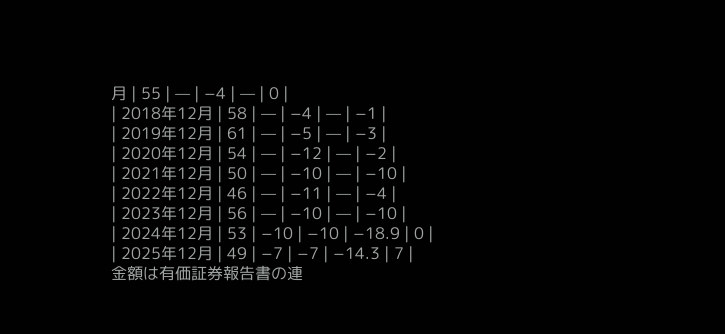月 | 55 | — | −4 | — | 0 |
| 2018年12月 | 58 | — | −4 | — | −1 |
| 2019年12月 | 61 | — | −5 | — | −3 |
| 2020年12月 | 54 | — | −12 | — | −2 |
| 2021年12月 | 50 | — | −10 | — | −10 |
| 2022年12月 | 46 | — | −11 | — | −4 |
| 2023年12月 | 56 | — | −10 | — | −10 |
| 2024年12月 | 53 | −10 | −10 | −18.9 | 0 |
| 2025年12月 | 49 | −7 | −7 | −14.3 | 7 |
金額は有価証券報告書の連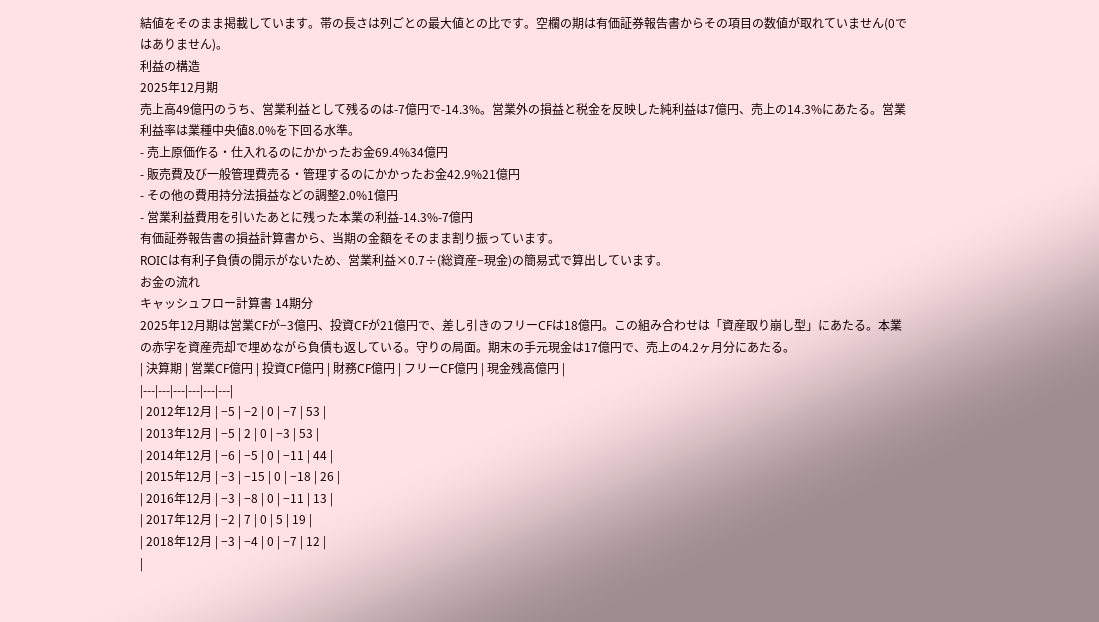結値をそのまま掲載しています。帯の長さは列ごとの最大値との比です。空欄の期は有価証券報告書からその項目の数値が取れていません(0ではありません)。
利益の構造
2025年12月期
売上高49億円のうち、営業利益として残るのは-7億円で-14.3%。営業外の損益と税金を反映した純利益は7億円、売上の14.3%にあたる。営業利益率は業種中央値8.0%を下回る水準。
- 売上原価作る・仕入れるのにかかったお金69.4%34億円
- 販売費及び一般管理費売る・管理するのにかかったお金42.9%21億円
- その他の費用持分法損益などの調整2.0%1億円
- 営業利益費用を引いたあとに残った本業の利益-14.3%-7億円
有価証券報告書の損益計算書から、当期の金額をそのまま割り振っています。
ROICは有利子負債の開示がないため、営業利益×0.7÷(総資産−現金)の簡易式で算出しています。
お金の流れ
キャッシュフロー計算書 14期分
2025年12月期は営業CFが−3億円、投資CFが21億円で、差し引きのフリーCFは18億円。この組み合わせは「資産取り崩し型」にあたる。本業の赤字を資産売却で埋めながら負債も返している。守りの局面。期末の手元現金は17億円で、売上の4.2ヶ月分にあたる。
| 決算期 | 営業CF億円 | 投資CF億円 | 財務CF億円 | フリーCF億円 | 現金残高億円 |
|---|---|---|---|---|---|
| 2012年12月 | −5 | −2 | 0 | −7 | 53 |
| 2013年12月 | −5 | 2 | 0 | −3 | 53 |
| 2014年12月 | −6 | −5 | 0 | −11 | 44 |
| 2015年12月 | −3 | −15 | 0 | −18 | 26 |
| 2016年12月 | −3 | −8 | 0 | −11 | 13 |
| 2017年12月 | −2 | 7 | 0 | 5 | 19 |
| 2018年12月 | −3 | −4 | 0 | −7 | 12 |
|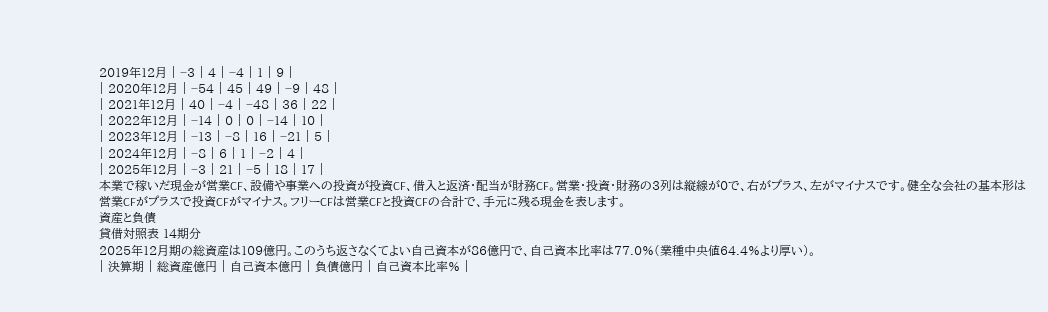2019年12月 | −3 | 4 | −4 | 1 | 9 |
| 2020年12月 | −54 | 45 | 49 | −9 | 48 |
| 2021年12月 | 40 | −4 | −48 | 36 | 22 |
| 2022年12月 | −14 | 0 | 0 | −14 | 10 |
| 2023年12月 | −13 | −8 | 16 | −21 | 5 |
| 2024年12月 | −8 | 6 | 1 | −2 | 4 |
| 2025年12月 | −3 | 21 | −5 | 18 | 17 |
本業で稼いだ現金が営業CF、設備や事業への投資が投資CF、借入と返済・配当が財務CF。営業・投資・財務の3列は縦線が0で、右がプラス、左がマイナスです。健全な会社の基本形は営業CFがプラスで投資CFがマイナス。フリーCFは営業CFと投資CFの合計で、手元に残る現金を表します。
資産と負債
貸借対照表 14期分
2025年12月期の総資産は109億円。このうち返さなくてよい自己資本が86億円で、自己資本比率は77.0%(業種中央値64.4%より厚い)。
| 決算期 | 総資産億円 | 自己資本億円 | 負債億円 | 自己資本比率% |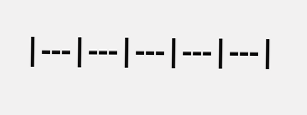|---|---|---|---|---|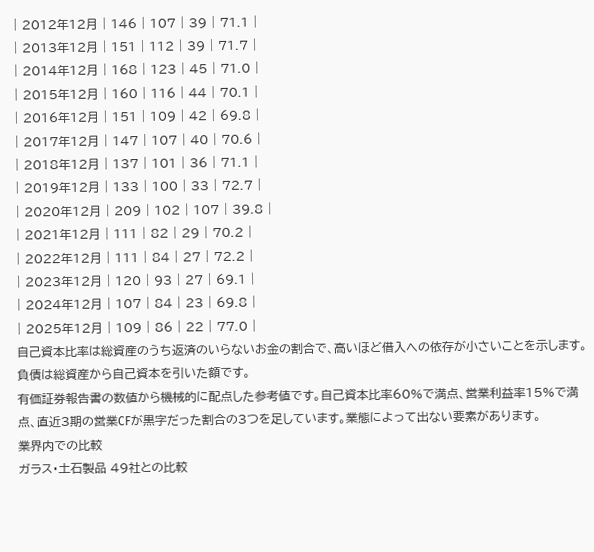| 2012年12月 | 146 | 107 | 39 | 71.1 |
| 2013年12月 | 151 | 112 | 39 | 71.7 |
| 2014年12月 | 168 | 123 | 45 | 71.0 |
| 2015年12月 | 160 | 116 | 44 | 70.1 |
| 2016年12月 | 151 | 109 | 42 | 69.8 |
| 2017年12月 | 147 | 107 | 40 | 70.6 |
| 2018年12月 | 137 | 101 | 36 | 71.1 |
| 2019年12月 | 133 | 100 | 33 | 72.7 |
| 2020年12月 | 209 | 102 | 107 | 39.8 |
| 2021年12月 | 111 | 82 | 29 | 70.2 |
| 2022年12月 | 111 | 84 | 27 | 72.2 |
| 2023年12月 | 120 | 93 | 27 | 69.1 |
| 2024年12月 | 107 | 84 | 23 | 69.8 |
| 2025年12月 | 109 | 86 | 22 | 77.0 |
自己資本比率は総資産のうち返済のいらないお金の割合で、高いほど借入への依存が小さいことを示します。負債は総資産から自己資本を引いた額です。
有価証券報告書の数値から機械的に配点した参考値です。自己資本比率60%で満点、営業利益率15%で満点、直近3期の営業CFが黒字だった割合の3つを足しています。業態によって出ない要素があります。
業界内での比較
ガラス・土石製品 49社との比較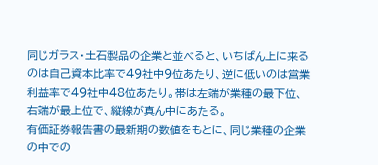同じガラス・土石製品の企業と並べると、いちばん上に来るのは自己資本比率で49社中9位あたり、逆に低いのは営業利益率で49社中48位あたり。帯は左端が業種の最下位、右端が最上位で、縦線が真ん中にあたる。
有価証券報告書の最新期の数値をもとに、同じ業種の企業の中での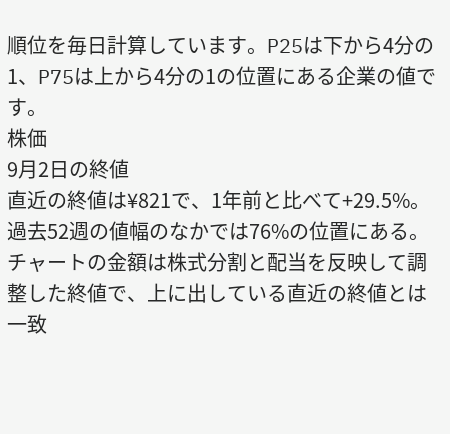順位を毎日計算しています。P25は下から4分の1、P75は上から4分の1の位置にある企業の値です。
株価
9月2日の終値
直近の終値は¥821で、1年前と比べて+29.5%。過去52週の値幅のなかでは76%の位置にある。
チャートの金額は株式分割と配当を反映して調整した終値で、上に出している直近の終値とは一致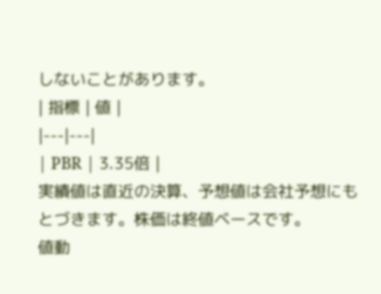しないことがあります。
| 指標 | 値 |
|---|---|
| PBR | 3.35倍 |
実績値は直近の決算、予想値は会社予想にもとづきます。株価は終値ベースです。
値動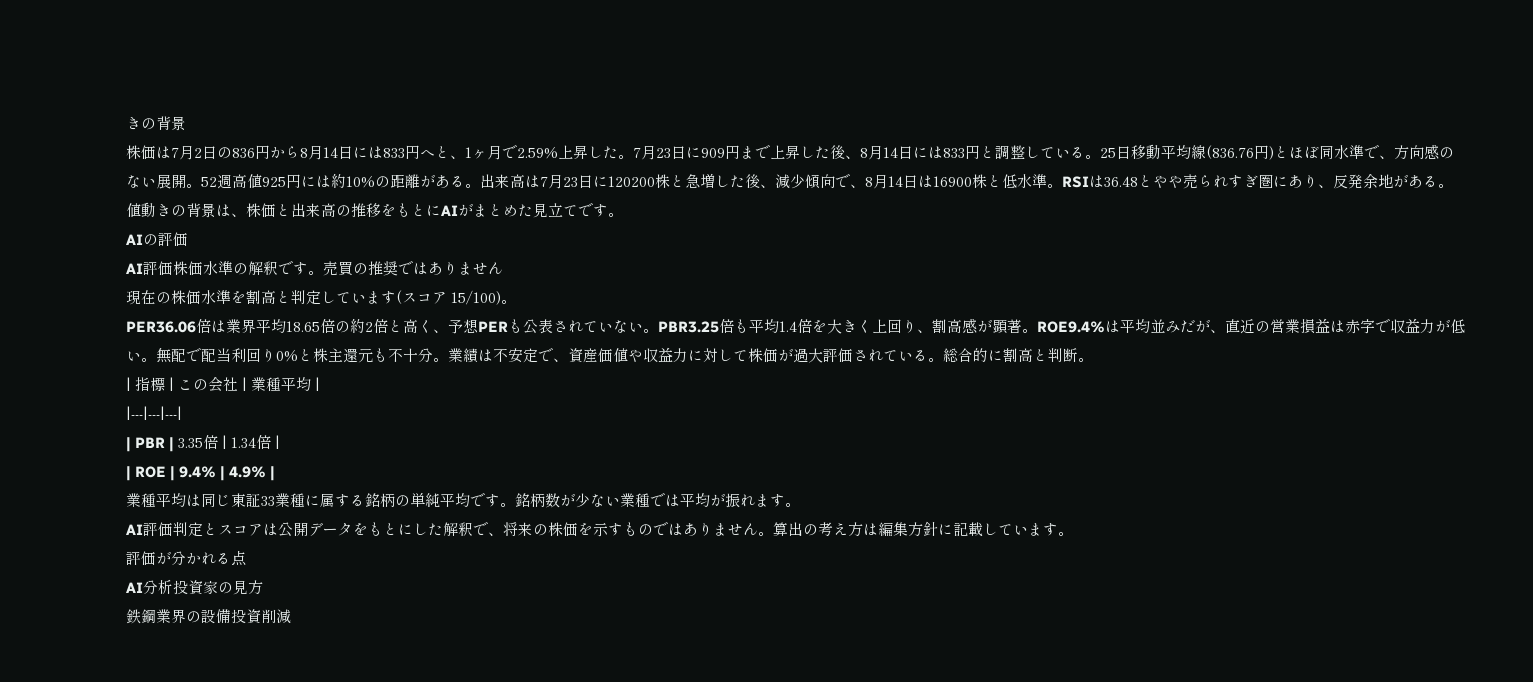きの背景
株価は7月2日の836円から8月14日には833円へと、1ヶ月で2.59%上昇した。7月23日に909円まで上昇した後、8月14日には833円と調整している。25日移動平均線(836.76円)とほぼ同水準で、方向感のない展開。52週高値925円には約10%の距離がある。出来高は7月23日に120200株と急増した後、減少傾向で、8月14日は16900株と低水準。RSIは36.48とやや売られすぎ圏にあり、反発余地がある。
値動きの背景は、株価と出来高の推移をもとにAIがまとめた見立てです。
AIの評価
AI評価株価水準の解釈です。売買の推奨ではありません
現在の株価水準を割高と判定しています(スコア 15/100)。
PER36.06倍は業界平均18.65倍の約2倍と高く、予想PERも公表されていない。PBR3.25倍も平均1.4倍を大きく上回り、割高感が顕著。ROE9.4%は平均並みだが、直近の営業損益は赤字で収益力が低い。無配で配当利回り0%と株主還元も不十分。業績は不安定で、資産価値や収益力に対して株価が過大評価されている。総合的に割高と判断。
| 指標 | この会社 | 業種平均 |
|---|---|---|
| PBR | 3.35倍 | 1.34倍 |
| ROE | 9.4% | 4.9% |
業種平均は同じ東証33業種に属する銘柄の単純平均です。銘柄数が少ない業種では平均が振れます。
AI評価判定とスコアは公開データをもとにした解釈で、将来の株価を示すものではありません。算出の考え方は編集方針に記載しています。
評価が分かれる点
AI分析投資家の見方
鉄鋼業界の設備投資削減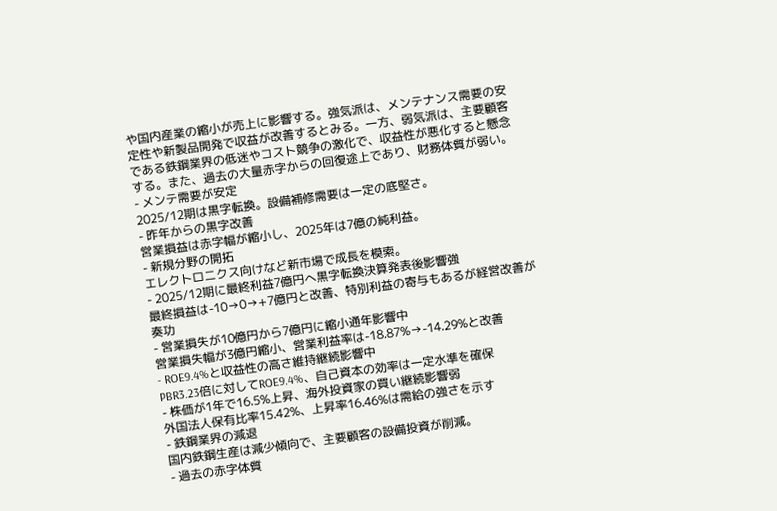や国内産業の縮小が売上に影響する。強気派は、メンテナンス需要の安定性や新製品開発で収益が改善するとみる。一方、弱気派は、主要顧客である鉄鋼業界の低迷やコスト競争の激化で、収益性が悪化すると懸念する。また、過去の大量赤字からの回復途上であり、財務体質が弱い。
- メンテ需要が安定
2025/12期は黒字転換。設備補修需要は一定の底堅さ。
- 昨年からの黒字改善
営業損益は赤字幅が縮小し、2025年は7億の純利益。
- 新規分野の開拓
エレクトロニクス向けなど新市場で成長を模索。
- 2025/12期に最終利益7億円へ黒字転換決算発表後影響強
最終損益は-10→0→+7億円と改善、特別利益の寄与もあるが経営改善が奏功
- 営業損失が10億円から7億円に縮小通年影響中
営業損失幅が3億円縮小、営業利益率は-18.87%→-14.29%と改善
- ROE9.4%と収益性の高さ維持継続影響中
PBR3.23倍に対してROE9.4%、自己資本の効率は一定水準を確保
- 株価が1年で16.5%上昇、海外投資家の買い継続影響弱
外国法人保有比率15.42%、上昇率16.46%は需給の強さを示す
- 鉄鋼業界の減退
国内鉄鋼生産は減少傾向で、主要顧客の設備投資が削減。
- 過去の赤字体質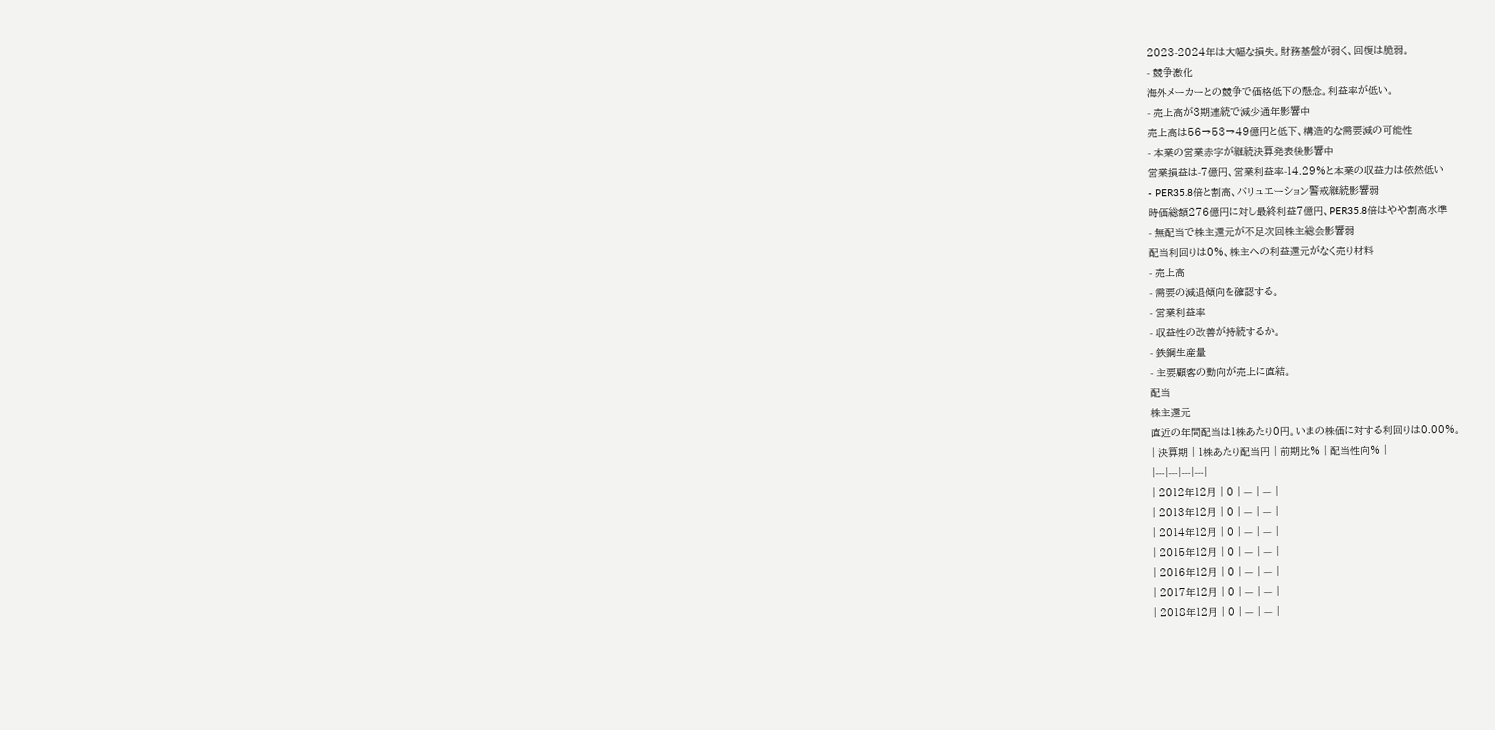2023-2024年は大幅な損失。財務基盤が弱く、回復は脆弱。
- 競争激化
海外メーカーとの競争で価格低下の懸念。利益率が低い。
- 売上高が3期連続で減少通年影響中
売上高は56→53→49億円と低下、構造的な需要減の可能性
- 本業の営業赤字が継続決算発表後影響中
営業損益は-7億円、営業利益率-14.29%と本業の収益力は依然低い
- PER35.8倍と割高、バリュエーション警戒継続影響弱
時価総額276億円に対し最終利益7億円、PER35.8倍はやや割高水準
- 無配当で株主還元が不足次回株主総会影響弱
配当利回りは0%、株主への利益還元がなく売り材料
- 売上高
- 需要の減退傾向を確認する。
- 営業利益率
- 収益性の改善が持続するか。
- 鉄鋼生産量
- 主要顧客の動向が売上に直結。
配当
株主還元
直近の年間配当は1株あたり0円。いまの株価に対する利回りは0.00%。
| 決算期 | 1株あたり配当円 | 前期比% | 配当性向% |
|---|---|---|---|
| 2012年12月 | 0 | — | — |
| 2013年12月 | 0 | — | — |
| 2014年12月 | 0 | — | — |
| 2015年12月 | 0 | — | — |
| 2016年12月 | 0 | — | — |
| 2017年12月 | 0 | — | — |
| 2018年12月 | 0 | — | — |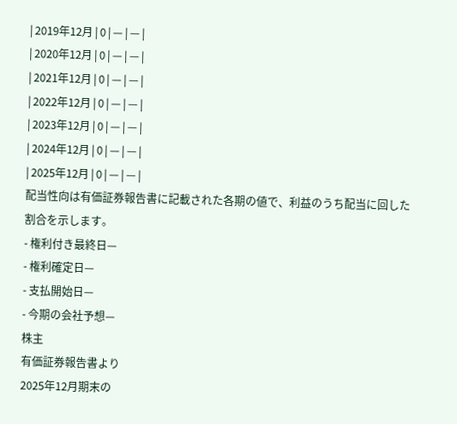| 2019年12月 | 0 | — | — |
| 2020年12月 | 0 | — | — |
| 2021年12月 | 0 | — | — |
| 2022年12月 | 0 | — | — |
| 2023年12月 | 0 | — | — |
| 2024年12月 | 0 | — | — |
| 2025年12月 | 0 | — | — |
配当性向は有価証券報告書に記載された各期の値で、利益のうち配当に回した割合を示します。
- 権利付き最終日—
- 権利確定日—
- 支払開始日—
- 今期の会社予想—
株主
有価証券報告書より
2025年12月期末の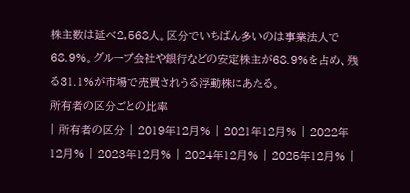株主数は延べ2,568人。区分でいちばん多いのは事業法人で68.9%。グループ会社や銀行などの安定株主が68.9%を占め、残る31.1%が市場で売買されうる浮動株にあたる。
所有者の区分ごとの比率
| 所有者の区分 | 2019年12月% | 2021年12月% | 2022年12月% | 2023年12月% | 2024年12月% | 2025年12月% |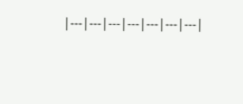|---|---|---|---|---|---|---|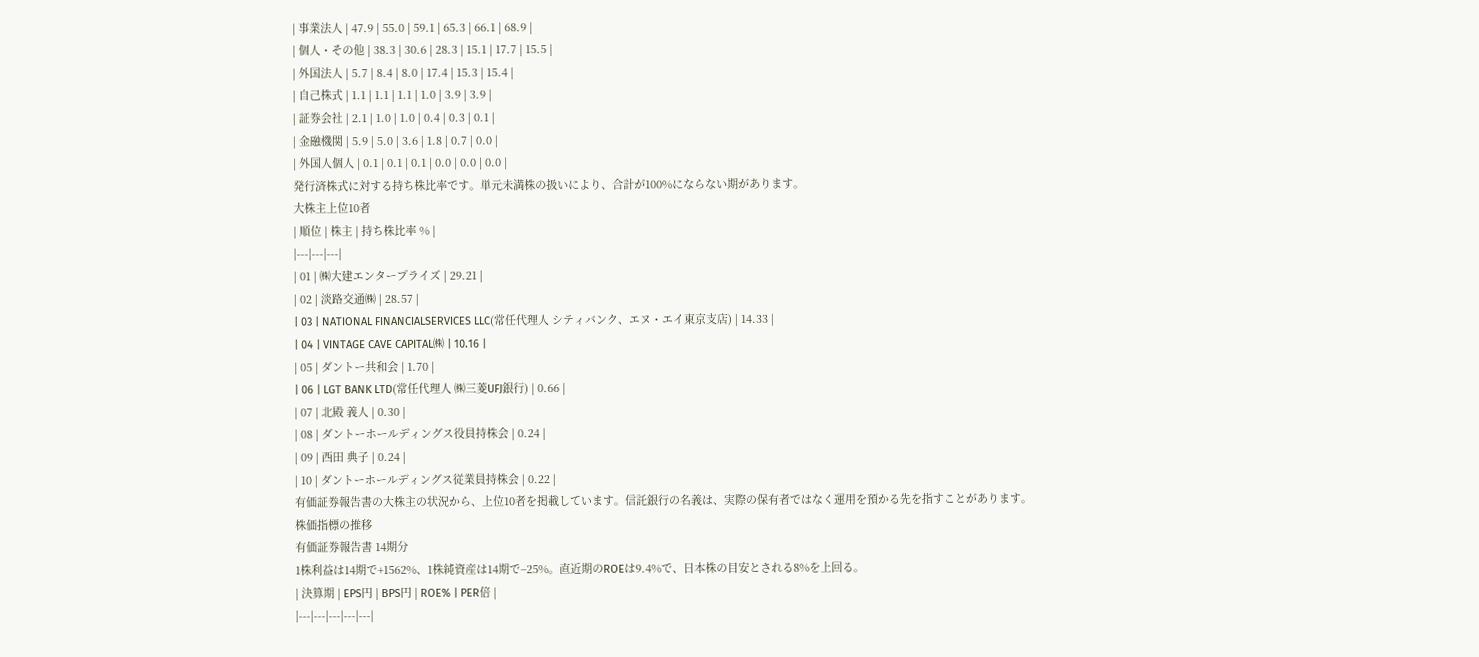| 事業法人 | 47.9 | 55.0 | 59.1 | 65.3 | 66.1 | 68.9 |
| 個人・その他 | 38.3 | 30.6 | 28.3 | 15.1 | 17.7 | 15.5 |
| 外国法人 | 5.7 | 8.4 | 8.0 | 17.4 | 15.3 | 15.4 |
| 自己株式 | 1.1 | 1.1 | 1.1 | 1.0 | 3.9 | 3.9 |
| 証券会社 | 2.1 | 1.0 | 1.0 | 0.4 | 0.3 | 0.1 |
| 金融機関 | 5.9 | 5.0 | 3.6 | 1.8 | 0.7 | 0.0 |
| 外国人個人 | 0.1 | 0.1 | 0.1 | 0.0 | 0.0 | 0.0 |
発行済株式に対する持ち株比率です。単元未満株の扱いにより、合計が100%にならない期があります。
大株主上位10者
| 順位 | 株主 | 持ち株比率 % |
|---|---|---|
| 01 | ㈱大建エンタープライズ | 29.21 |
| 02 | 淡路交通㈱ | 28.57 |
| 03 | NATIONAL FINANCIALSERVICES LLC(常任代理人 シティバンク、エヌ・エイ東京支店) | 14.33 |
| 04 | VINTAGE CAVE CAPITAL㈱ | 10.16 |
| 05 | ダントー共和会 | 1.70 |
| 06 | LGT BANK LTD(常任代理人 ㈱三菱UFJ銀行) | 0.66 |
| 07 | 北殿 義人 | 0.30 |
| 08 | ダントーホールディングス役員持株会 | 0.24 |
| 09 | 西田 典子 | 0.24 |
| 10 | ダントーホールディングス従業員持株会 | 0.22 |
有価証券報告書の大株主の状況から、上位10者を掲載しています。信託銀行の名義は、実際の保有者ではなく運用を預かる先を指すことがあります。
株価指標の推移
有価証券報告書 14期分
1株利益は14期で+1562%、1株純資産は14期で−25%。直近期のROEは9.4%で、日本株の目安とされる8%を上回る。
| 決算期 | EPS円 | BPS円 | ROE% | PER倍 |
|---|---|---|---|---|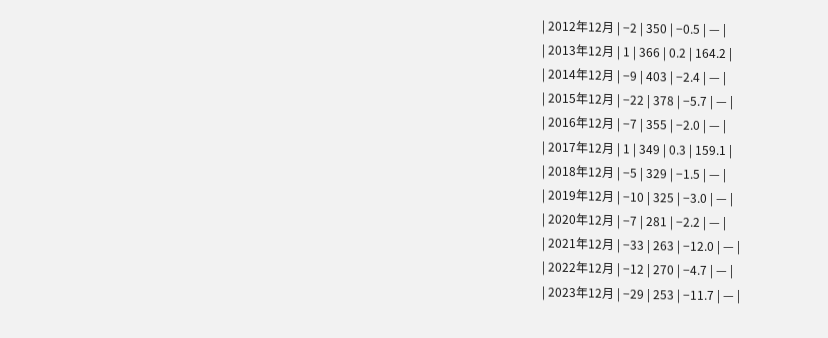| 2012年12月 | −2 | 350 | −0.5 | — |
| 2013年12月 | 1 | 366 | 0.2 | 164.2 |
| 2014年12月 | −9 | 403 | −2.4 | — |
| 2015年12月 | −22 | 378 | −5.7 | — |
| 2016年12月 | −7 | 355 | −2.0 | — |
| 2017年12月 | 1 | 349 | 0.3 | 159.1 |
| 2018年12月 | −5 | 329 | −1.5 | — |
| 2019年12月 | −10 | 325 | −3.0 | — |
| 2020年12月 | −7 | 281 | −2.2 | — |
| 2021年12月 | −33 | 263 | −12.0 | — |
| 2022年12月 | −12 | 270 | −4.7 | — |
| 2023年12月 | −29 | 253 | −11.7 | — |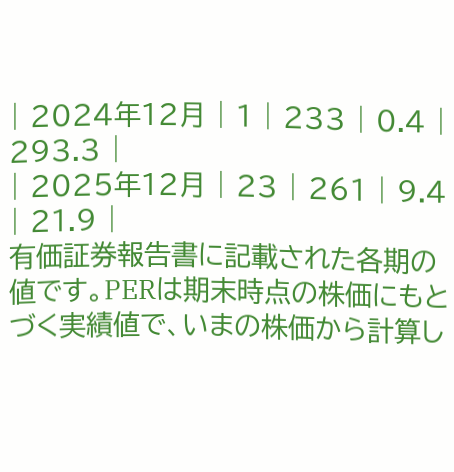| 2024年12月 | 1 | 233 | 0.4 | 293.3 |
| 2025年12月 | 23 | 261 | 9.4 | 21.9 |
有価証券報告書に記載された各期の値です。PERは期末時点の株価にもとづく実績値で、いまの株価から計算し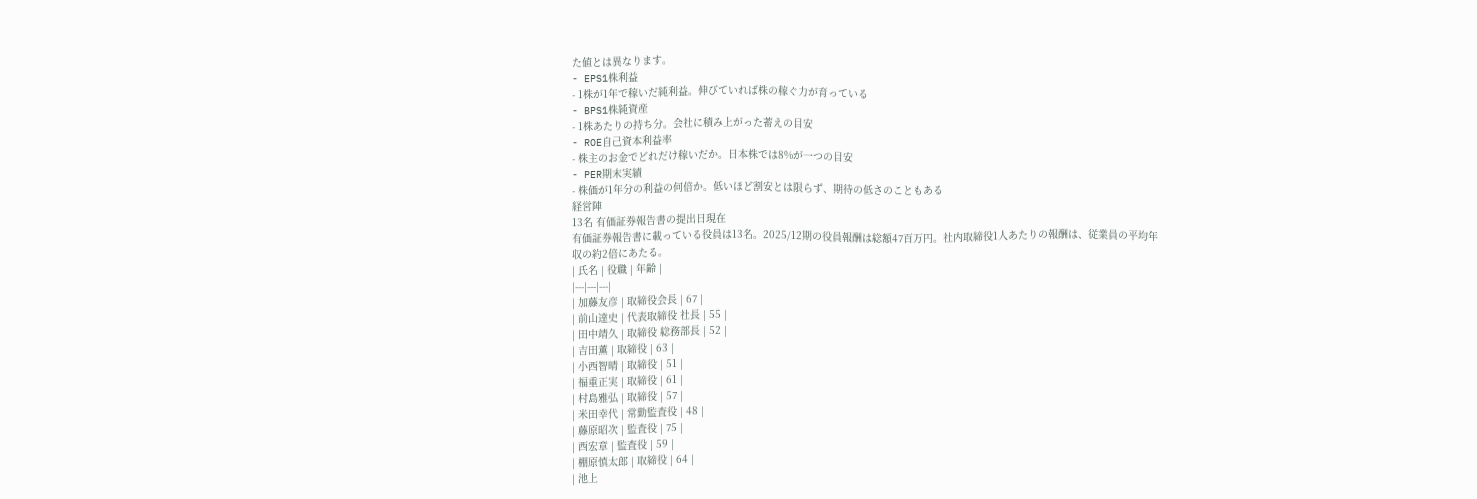た値とは異なります。
- EPS1株利益
- 1株が1年で稼いだ純利益。伸びていれば株の稼ぐ力が育っている
- BPS1株純資産
- 1株あたりの持ち分。会社に積み上がった蓄えの目安
- ROE自己資本利益率
- 株主のお金でどれだけ稼いだか。日本株では8%が一つの目安
- PER期末実績
- 株価が1年分の利益の何倍か。低いほど割安とは限らず、期待の低さのこともある
経営陣
13名 有価証券報告書の提出日現在
有価証券報告書に載っている役員は13名。2025/12期の役員報酬は総額47百万円。社内取締役1人あたりの報酬は、従業員の平均年収の約2倍にあたる。
| 氏名 | 役職 | 年齢 |
|---|---|---|
| 加藤友彦 | 取締役会長 | 67 |
| 前山達史 | 代表取締役 社長 | 55 |
| 田中靖久 | 取締役 総務部長 | 52 |
| 吉田薫 | 取締役 | 63 |
| 小西智晴 | 取締役 | 51 |
| 福重正実 | 取締役 | 61 |
| 村島雅弘 | 取締役 | 57 |
| 米田幸代 | 常勤監査役 | 48 |
| 藤原昭次 | 監査役 | 75 |
| 西宏章 | 監査役 | 59 |
| 棚原慎太郎 | 取締役 | 64 |
| 池上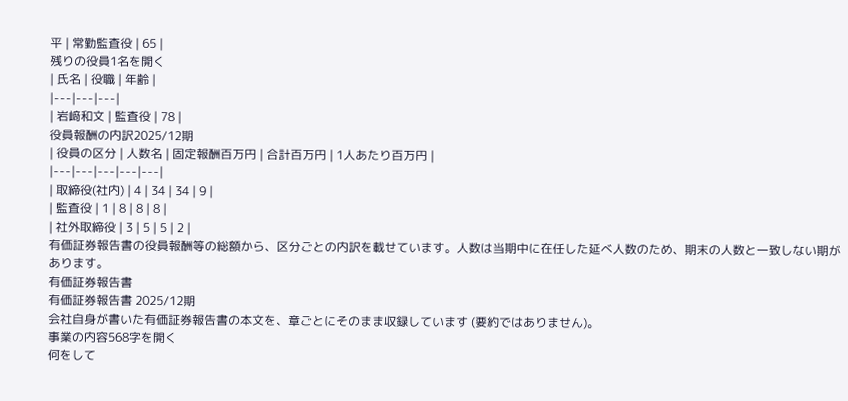平 | 常勤監査役 | 65 |
残りの役員1名を開く
| 氏名 | 役職 | 年齢 |
|---|---|---|
| 岩﨑和文 | 監査役 | 78 |
役員報酬の内訳2025/12期
| 役員の区分 | 人数名 | 固定報酬百万円 | 合計百万円 | 1人あたり百万円 |
|---|---|---|---|---|
| 取締役(社内) | 4 | 34 | 34 | 9 |
| 監査役 | 1 | 8 | 8 | 8 |
| 社外取締役 | 3 | 5 | 5 | 2 |
有価証券報告書の役員報酬等の総額から、区分ごとの内訳を載せています。人数は当期中に在任した延べ人数のため、期末の人数と一致しない期があります。
有価証券報告書
有価証券報告書 2025/12期
会社自身が書いた有価証券報告書の本文を、章ごとにそのまま収録しています (要約ではありません)。
事業の内容568字を開く
何をして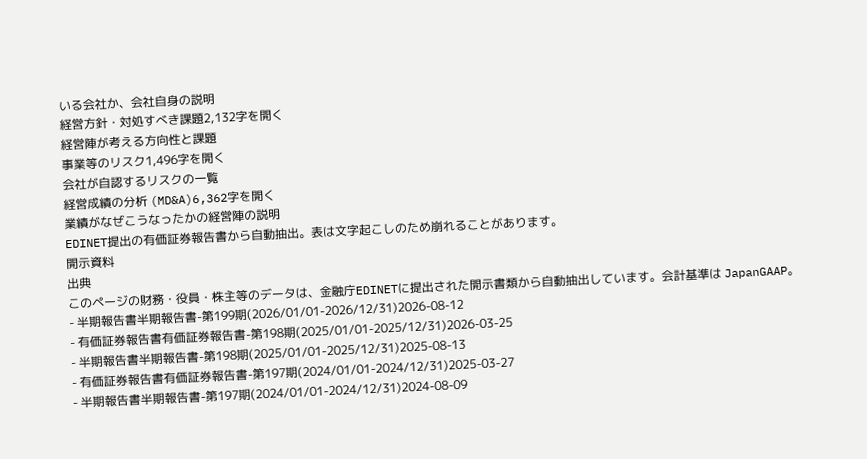いる会社か、会社自身の説明
経営方針・対処すべき課題2,132字を開く
経営陣が考える方向性と課題
事業等のリスク1,496字を開く
会社が自認するリスクの一覧
経営成績の分析 (MD&A)6,362字を開く
業績がなぜこうなったかの経営陣の説明
EDINET提出の有価証券報告書から自動抽出。表は文字起こしのため崩れることがあります。
開示資料
出典
このページの財務・役員・株主等のデータは、金融庁EDINETに提出された開示書類から自動抽出しています。会計基準は JapanGAAP。
- 半期報告書半期報告書-第199期(2026/01/01-2026/12/31)2026-08-12
- 有価証券報告書有価証券報告書-第198期(2025/01/01-2025/12/31)2026-03-25
- 半期報告書半期報告書-第198期(2025/01/01-2025/12/31)2025-08-13
- 有価証券報告書有価証券報告書-第197期(2024/01/01-2024/12/31)2025-03-27
- 半期報告書半期報告書-第197期(2024/01/01-2024/12/31)2024-08-09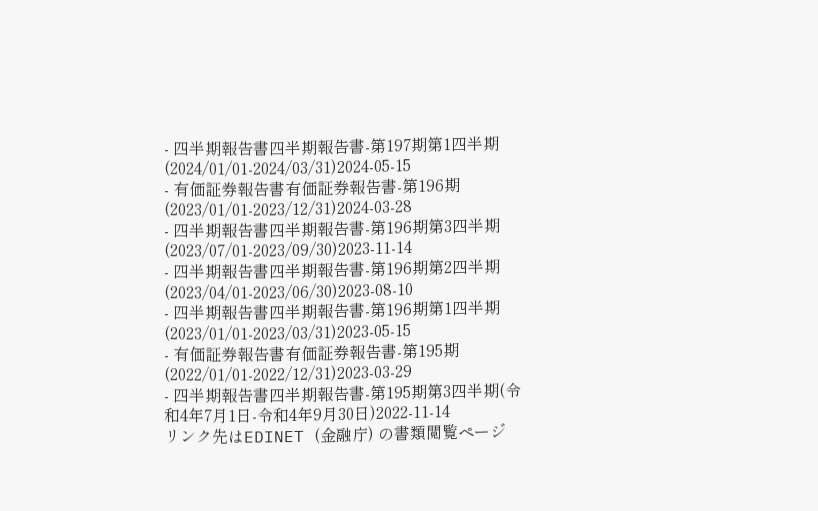- 四半期報告書四半期報告書-第197期第1四半期(2024/01/01-2024/03/31)2024-05-15
- 有価証券報告書有価証券報告書-第196期(2023/01/01-2023/12/31)2024-03-28
- 四半期報告書四半期報告書-第196期第3四半期(2023/07/01-2023/09/30)2023-11-14
- 四半期報告書四半期報告書-第196期第2四半期(2023/04/01-2023/06/30)2023-08-10
- 四半期報告書四半期報告書-第196期第1四半期(2023/01/01-2023/03/31)2023-05-15
- 有価証券報告書有価証券報告書-第195期(2022/01/01-2022/12/31)2023-03-29
- 四半期報告書四半期報告書-第195期第3四半期(令和4年7月1日-令和4年9月30日)2022-11-14
リンク先はEDINET (金融庁) の書類閲覧ページ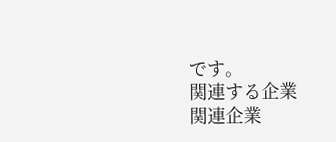です。
関連する企業
関連企業